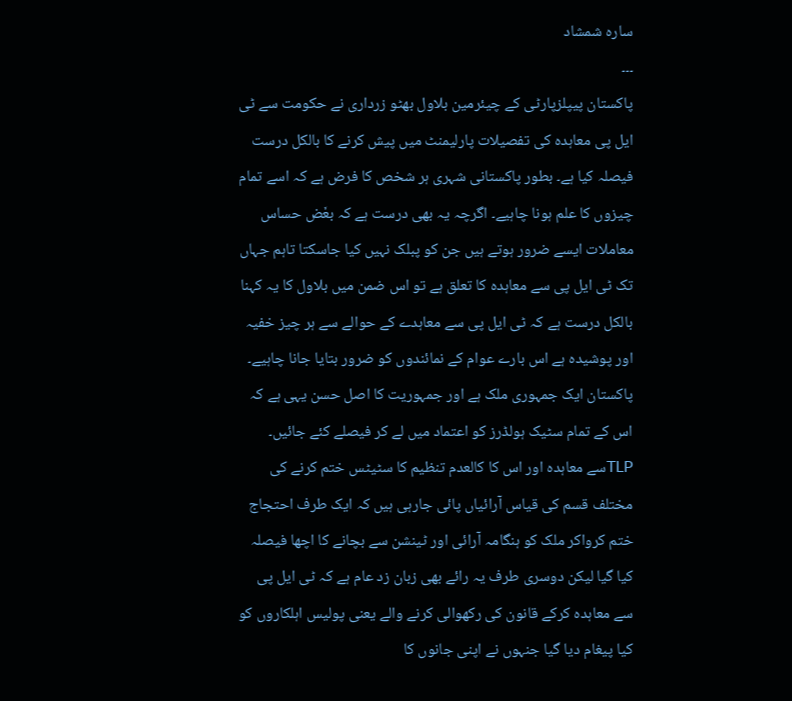سارہ شمشاد
۔۔۔
پاکستان پیپلزپارٹی کے چیئرمین بلاول بھٹو زرداری نے حکومت سے ٹی ایل پی معاہدہ کی تفصیلات پارلیمنٹ میں پیش کرنے کا بالکل درست فیصلہ کیا ہے۔ بطور پاکستانی شہری ہر شخص کا فرض ہے کہ اسے تمام چیزوں کا علم ہونا چاہیے۔ اگرچہ یہ بھی درست ہے کہ بعٗض حساس معاملات ایسے ضرور ہوتے ہیں جن کو پبلک نہیں کیا جاسکتا تاہم جہاں تک ٹی ایل پی سے معاہدہ کا تعلق ہے تو اس ضمن میں بلاول کا یہ کہنا بالکل درست ہے کہ ٹی ایل پی سے معاہدے کے حوالے سے ہر چیز خفیہ اور پوشیدہ ہے اس بارے عوام کے نمائندوں کو ضرور بتایا جانا چاہیے۔ پاکستان ایک جمہوری ملک ہے اور جمہوریت کا اصل حسن یہی ہے کہ اس کے تمام سٹیک ہولڈرز کو اعتماد میں لے کر فیصلے کئے جائیں۔ TLPسے معاہدہ اور اس کا کالعدم تنظیم کا سٹیٹس ختم کرنے کی مختلف قسم کی قیاس آرائیاں پائی جارہی ہیں کہ ایک طرف احتجاج ختم کرواکر ملک کو ہنگامہ آرائی اور ٹینشن سے بچانے کا اچھا فیصلہ کیا گیا لیکن دوسری طرف یہ رائے بھی زبان زد عام ہے کہ ٹی ایل پی سے معاہدہ کرکے قانون کی رکھوالی کرنے والے یعنی پولیس اہلکاروں کو کیا پیغام دیا گیا جنہوں نے اپنی جانوں کا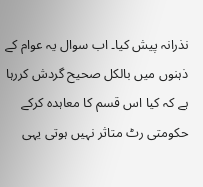نذرانہ پیش کیا۔ اب سوال یہ عوام کے ذہنوں میں بالکل صحیح گردش کررہا ہے کہ کیا اس قسم کا معاہدہ کرکے حکومتی رٹ متاثر نہیں ہوتی یہی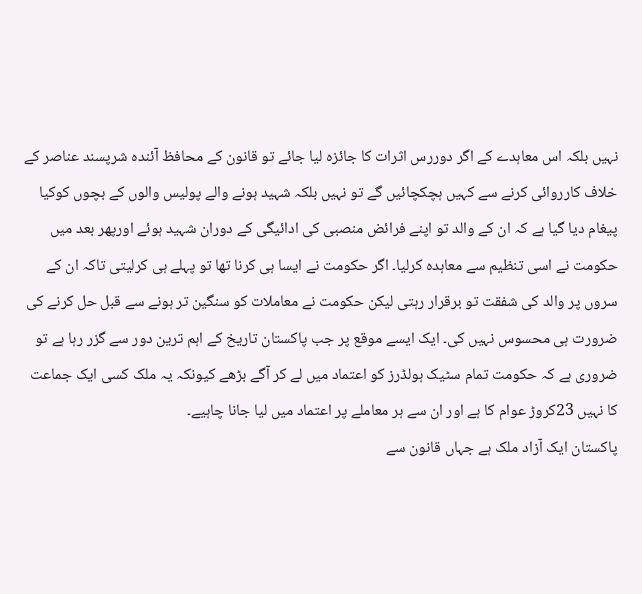نہیں بلکہ اس معاہدے کے اگر دوررس اثرات کا جائزہ لیا جائے تو قانون کے محافظ آئندہ شرپسند عناصر کے خلاف کارروائی کرنے سے کہیں ہچکچائیں گے تو نہیں بلکہ شہید ہونے والے پولیس والوں کے بچوں کوکیا پیغام دیا گیا ہے کہ ان کے والد تو اپنے فرائض منصبی کی ادائیگی کے دوران شہید ہوئے اورپھر بعد میں حکومت نے اسی تنظیم سے معاہدہ کرلیا۔ اگر حکومت نے ایسا ہی کرنا تھا تو پہلے ہی کرلیتی تاکہ ان کے سروں پر والد کی شفقت تو برقرار رہتی لیکن حکومت نے معاملات کو سنگین تر ہونے سے قبل حل کرنے کی ضرورت ہی محسوس نہیں کی۔ ایک ایسے موقع پر جب پاکستان تاریخ کے اہم ترین دور سے گزر رہا ہے تو ضروری ہے کہ حکومت تمام سٹیک ہولڈرز کو اعتماد میں لے کر آگے بڑھے کیونکہ یہ ملک کسی ایک جماعت کا نہیں 23کروڑ عوام کا ہے اور ان سے ہر معاملے پر اعتماد میں لیا جانا چاہیے۔
پاکستان ایک آزاد ملک ہے جہاں قانون سے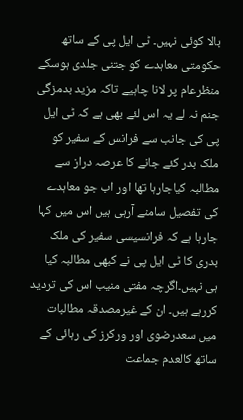بالا کوئی نہیں۔ ٹی ایل پی کے ساتھ حکومتی معاہدے کو جتنی جلدی ہوسکے منظرعام پر لانا چاہیے تاکہ مزید بدمزگی جنم نہ لے یہ اس لئے بھی ہے کہ ٹی ایل پی کی جانب سے فرانس کے سفیر کو ملک بدر کئے جانے کا عرصہ دراز سے مطالبہ کیاجارہا تھا اور اب جو معاہدے کی تفصیل سامنے آرہی ہیں اس میں کہا جارہا ہے کہ فرانسیسی سفیر کی ملک بدری کا ٹی ایل پی نے کبھی مطالبہ کیا ہی نہیں۔اگرچہ مفتی منیب اس کی تردید کررہے ہیں۔ ان کے غیرمصدقہ مطالبات میں سعدرضوی اور ورکرز کی رہائی کے ساتھ کالعدم جماعت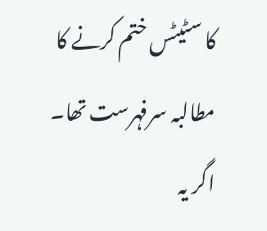کا سٹیٹس ختم کرنے کا مطالبہ سرفہرست تھا۔ اگر یہ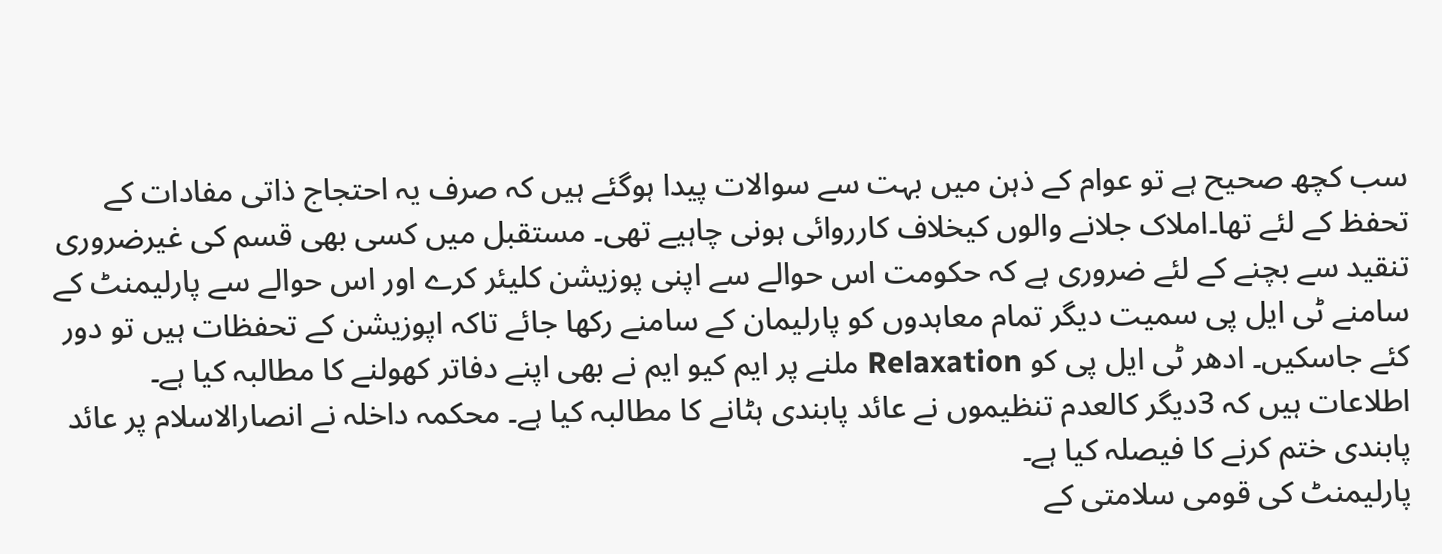سب کچھ صحیح ہے تو عوام کے ذہن میں بہت سے سوالات پیدا ہوگئے ہیں کہ صرف یہ احتجاج ذاتی مفادات کے تحفظ کے لئے تھا۔املاک جلانے والوں کیخلاف کارروائی ہونی چاہیے تھی۔ مستقبل میں کسی بھی قسم کی غیرضروری تنقید سے بچنے کے لئے ضروری ہے کہ حکومت اس حوالے سے اپنی پوزیشن کلیئر کرے اور اس حوالے سے پارلیمنٹ کے سامنے ٹی ایل پی سمیت دیگر تمام معاہدوں کو پارلیمان کے سامنے رکھا جائے تاکہ اپوزیشن کے تحفظات ہیں تو دور کئے جاسکیں۔ ادھر ٹی ایل پی کو Relaxation ملنے پر ایم کیو ایم نے بھی اپنے دفاتر کھولنے کا مطالبہ کیا ہے۔ اطلاعات ہیں کہ 3دیگر کالعدم تنظیموں نے عائد پابندی ہٹانے کا مطالبہ کیا ہے۔ محکمہ داخلہ نے انصارالاسلام پر عائد پابندی ختم کرنے کا فیصلہ کیا ہے۔
پارلیمنٹ کی قومی سلامتی کے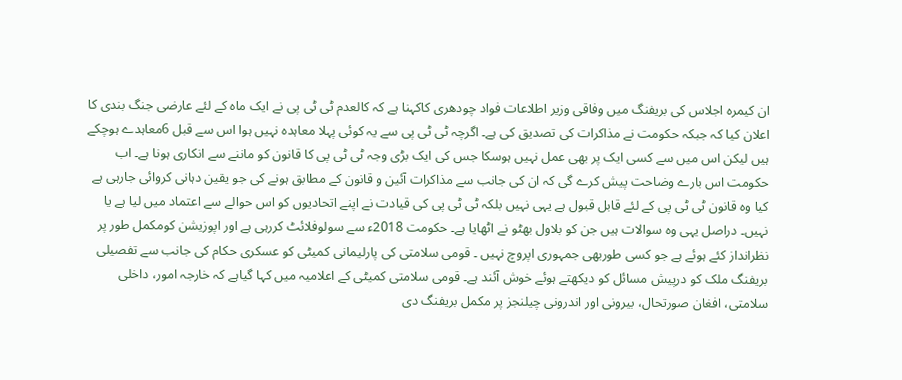ان کیمرہ اجلاس کی بریفنگ میں وفاقی وزیر اطلاعات فواد چودھری کاکہنا ہے کہ کالعدم ٹی ٹی پی نے ایک ماہ کے لئے عارضی جنگ بندی کا اعلان کیا کہ جبکہ حکومت نے مذاکرات کی تصدیق کی ہے۔ اگرچہ ٹی ٹی پی سے یہ کوئی پہلا معاہدہ نہیں ہوا اس سے قبل 6معاہدے ہوچکے ہیں لیکن اس میں سے کسی ایک پر بھی عمل نہیں ہوسکا جس کی ایک بڑی وجہ ٹی ٹی پی کا قانون کو ماننے سے انکاری ہونا ہے۔ اب حکومت اس بارے وضاحت پیش کرے گی کہ ان کی جانب سے مذاکرات آئین و قانون کے مطابق ہونے کی جو یقین دہانی کروائی جارہی ہے کیا وہ قانون ٹی ٹی پی کے لئے قابل قبول ہے یہی نہیں بلکہ ٹی ٹی پی کی قیادت نے اپنے اتحادیوں کو اس حوالے سے اعتماد میں لیا ہے یا نہیں۔ دراصل یہی وہ سوالات ہیں جن کو بلاول بھٹو نے اٹھایا ہے۔ حکومت 2018ء سے سولوفلائٹ کررہی ہے اور اپوزیشن کومکمل طور پر نظرانداز کئے ہوئے ہے جو کسی طوربھی جمہوری اپروچ نہیں ۔ قومی سلامتی کی پارلیمانی کمیٹی کو عسکری حکام کی جانب سے تفصیلی بریفنگ ملک کو درپیش مسائل کو دیکھتے ہوئے خوش آئند ہے۔ قومی سلامتی کمیٹی کے اعلامیہ میں کہا گیاہے کہ خارجہ امور، داخلی سلامتی، افغان صورتحال، بیرونی اور اندرونی چیلنجز پر مکمل بریفنگ دی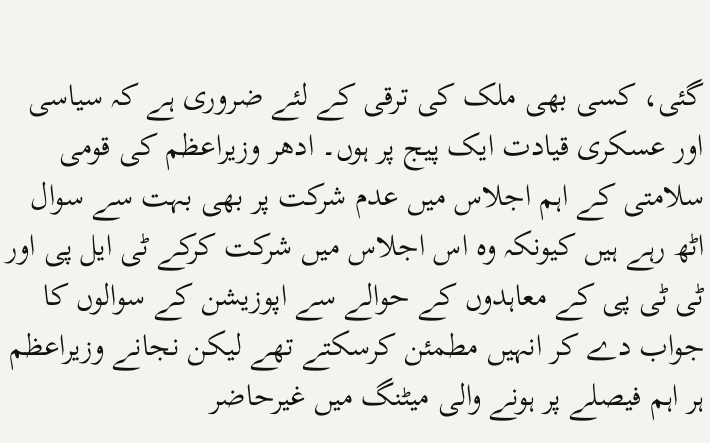گئی، کسی بھی ملک کی ترقی کے لئے ضروری ہے کہ سیاسی اور عسکری قیادت ایک پیج پر ہوں۔ ادھر وزیراعظم کی قومی سلامتی کے اہم اجلاس میں عدم شرکت پر بھی بہت سے سوال اٹھ رہے ہیں کیونکہ وہ اس اجلاس میں شرکت کرکے ٹی ایل پی اور ٹی ٹی پی کے معاہدوں کے حوالے سے اپوزیشن کے سوالوں کا جواب دے کر انہیں مطمئن کرسکتے تھے لیکن نجانے وزیراعظم ہر اہم فیصلے پر ہونے والی میٹنگ میں غیرحاضر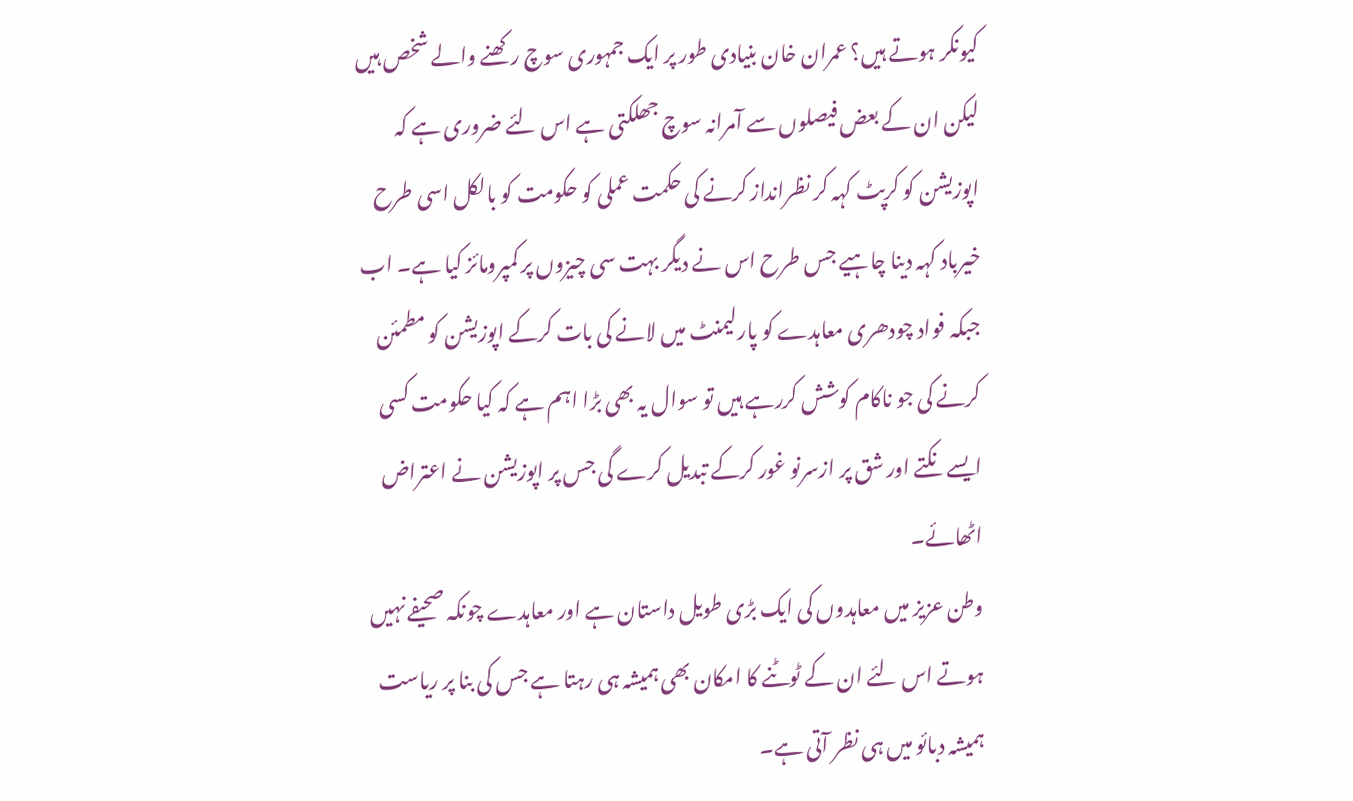کیونکر ہوتے ہیں؟ عمران خان بنیادی طور پر ایک جمہوری سوچ رکھنے والے شخص ہیں لیکن ان کے بعض فیصلوں سے آمرانہ سوچ جھلکتی ہے اس لئے ضروری ہے کہ اپوزیشن کو کرپٹ کہہ کر نظرانداز کرنے کی حکمت عملی کو حکومت کو بالکل اسی طرح خیرباد کہہ دینا چاہیے جس طرح اس نے دیگر بہت سی چیزوں پر کمپرومائز کیا ہے۔ اب جبکہ فواد چودھری معاہدے کو پارلیمنٹ میں لانے کی بات کرکے اپوزیشن کو مطمئن کرنے کی جو ناکام کوشش کررہے ہیں تو سوال یہ بھی بڑا اہم ہے کہ کیا حکومت کسی ایسے نکتے اور شق پر ازسرنو غور کرکے تبدیل کرے گی جس پر اپوزیشن نے اعتراض اٹھائے۔
وطن عزیز میں معاہدوں کی ایک بڑی طویل داستان ہے اور معاہدے چونکہ صحیفے نہیں ہوتے اس لئے ان کے ٹوٹنے کا امکان بھی ہمیشہ ہی رہتا ہے جس کی بنا پر ریاست ہمیشہ دبائو میں ہی نظر آتی ہے۔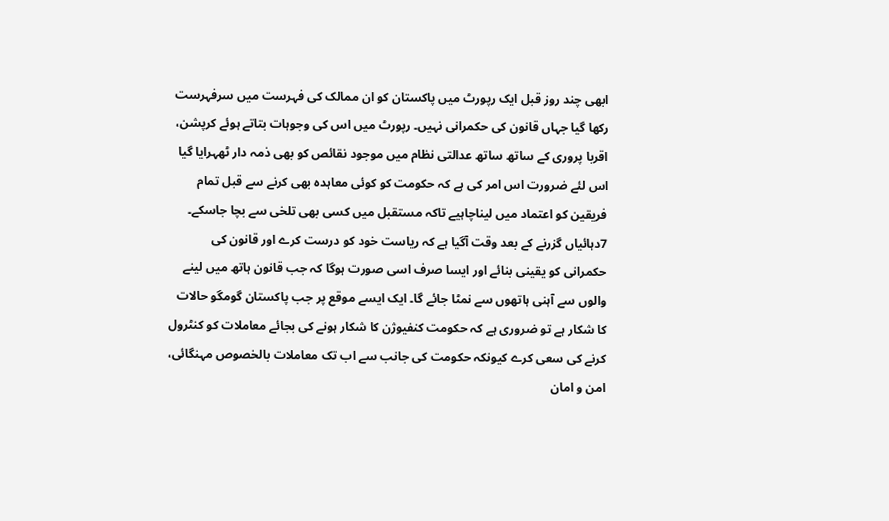ابھی چند روز قبل ایک رپورٹ میں پاکستان کو ان ممالک کی فہرست میں سرفہرست رکھا گیا جہاں قانون کی حکمرانی نہیں۔ رپورٹ میں اس کی وجوہات بتاتے ہوئے کرپشن، اقربا پروری کے ساتھ ساتھ عدالتی نظام میں موجود نقائص کو بھی ذمہ دار ٹھہرایا گیا اس لئے ضرورت اس امر کی ہے کہ حکومت کو کوئی معاہدہ بھی کرنے سے قبل تمام فریقین کو اعتماد میں لیناچاہیے تاکہ مستقبل میں کسی بھی تلخی سے بچا جاسکے۔ 7دہائیاں گزرنے کے بعد وقت آگیا ہے کہ ریاست خود کو درست کرے اور قانون کی حکمرانی کو یقینی بنائے اور ایسا صرف اسی صورت ہوگا کہ جب قانون ہاتھ میں لینے والوں سے آہنی ہاتھوں سے نمٹا جائے گا۔ ایک ایسے موقع پر جب پاکستان گومگو حالات کا شکار ہے تو ضروری ہے کہ حکومت کنفیوژن کا شکار ہونے کی بجائے معاملات کو کنٹرول کرنے کی سعی کرے کیونکہ حکومت کی جانب سے اب تک معاملات بالخصوص مہنگائی، امن و امان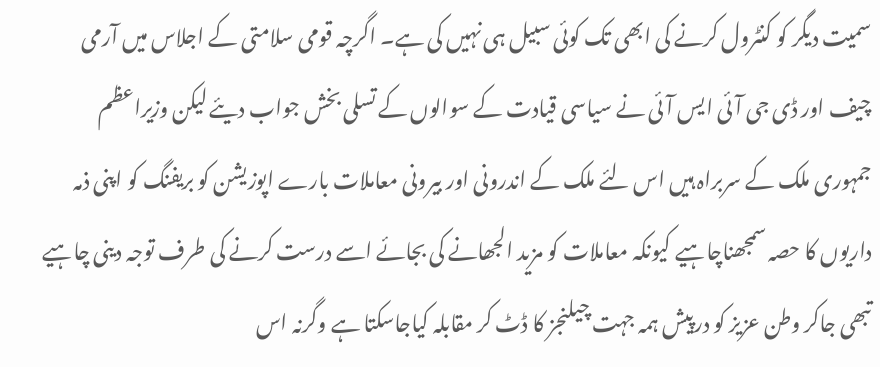سمیت دیگر کو کنٹرول کرنے کی ابھی تک کوئی سبیل ہی نہیں کی ہے۔ اگرچہ قومی سلامتی کے اجلاس میں آرمی چیف اور ڈی جی آئی ایس آئی نے سیاسی قیادت کے سوالوں کے تسلی بخش جواب دیئے لیکن وزیراعظم جمہوری ملک کے سربراہ ہیں اس لئے ملک کے اندرونی اور بیرونی معاملات بارے اپوزیشن کو بریفنگ کو اپنی ذمہ داریوں کا حصہ سمجھناچاہیے کیونکہ معاملات کو مزید الجھانے کی بجائے اسے درست کرنے کی طرف توجہ دینی چاہیے تبھی جاکر وطن عزیز کو درپیش ہمہ جہت چیلنجز کا ڈٹ کر مقابلہ کیاجاسکتا ہے وگرنہ اس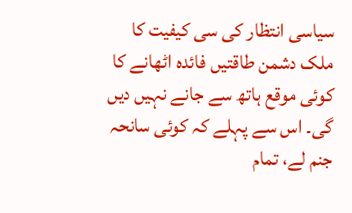سیاسی انتظار کی سی کیفیت کا ملک دشمن طاقتیں فائدہ اٹھانے کا کوئی موقع ہاتھ سے جانے نہیں دیں گی۔ اس سے پہلے کہ کوئی سانحہ جنم لے، تمام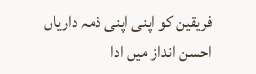فریقین کو اپنی اپنی ذمہ داریاں احسن انداز میں ادا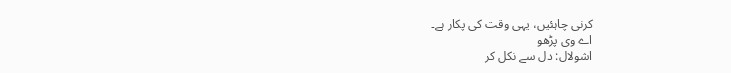کرنی چاہئیں، یہی وقت کی پکار ہے۔
اے وی پڑھو
اشولال: دل سے نکل کر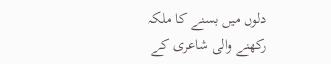دلوں میں بسنے کا ملکہ رکھنے والی شاعری کے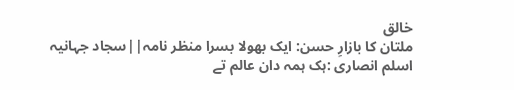خالق
ملتان کا بازارِ حسن: ایک بھولا بسرا منظر نامہ||سجاد جہانیہ
اسلم انصاری :ہک ہمہ دان عالم تے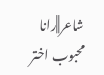شاعر||رانا محبوب اختر